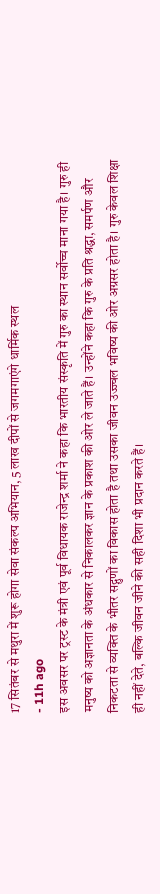17 सितंबर से मथुरा में शुरू होगा सेवा संकल्प अभियान, 5 लाख दीपों से जगमगाएंगे धार्मिक स्थल
- 11h ago
इस अवसर पर ट्रस्ट के मंत्री एवं पूर्व विधायक राजेन्द्र शर्मा ने कहा कि भारतीय संस्कृति में गुरु का स्थान सर्वोच्च माना गया है। गुरु ही मनुष्य को अज्ञानता के अंधकार से निकालकर ज्ञान के प्रकाश की ओर ले जाते हैं। उन्होंने कहा कि गुरु के प्रति श्रद्धा, समर्पण और निकटता से व्यक्ति के भीतर सद्गुणों का विकास होता है तथा उसका जीवन उज्ज्वल भविष्य की ओर अग्रसर होता है। गुरु केवल शिक्षा ही नहीं देते, बल्कि जीवन जीने की सही दिशा भी प्रदान करते हैं।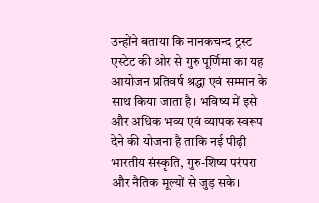उन्होंने बताया कि नानकचन्द ट्रस्ट एस्टेट की ओर से गुरु पूर्णिमा का यह आयोजन प्रतिवर्ष श्रद्धा एवं सम्मान के साथ किया जाता है। भविष्य में इसे और अधिक भव्य एवं व्यापक स्वरूप देने की योजना है ताकि नई पीढ़ी भारतीय संस्कृति, गुरु-शिष्य परंपरा और नैतिक मूल्यों से जुड़ सके।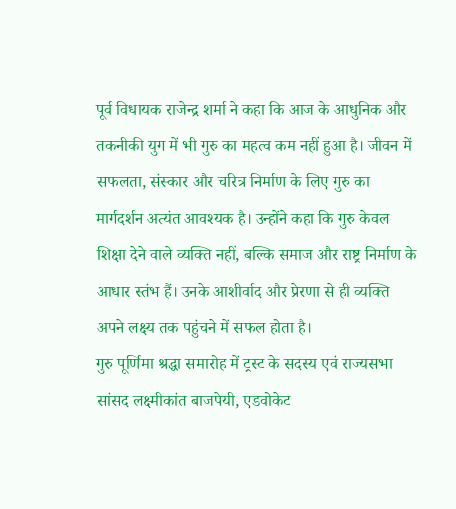पूर्व विधायक राजेन्द्र शर्मा ने कहा कि आज के आधुनिक और तकनीकी युग में भी गुरु का महत्व कम नहीं हुआ है। जीवन में सफलता, संस्कार और चरित्र निर्माण के लिए गुरु का मार्गदर्शन अत्यंत आवश्यक है। उन्होंने कहा कि गुरु केवल शिक्षा देने वाले व्यक्ति नहीं, बल्कि समाज और राष्ट्र निर्माण के आधार स्तंभ हैं। उनके आशीर्वाद और प्रेरणा से ही व्यक्ति अपने लक्ष्य तक पहुंचने में सफल होता है।
गुरु पूर्णिमा श्रद्धा समारोह में ट्रस्ट के सदस्य एवं राज्यसभा सांसद लक्ष्मीकांत बाजपेयी, एडवोकेट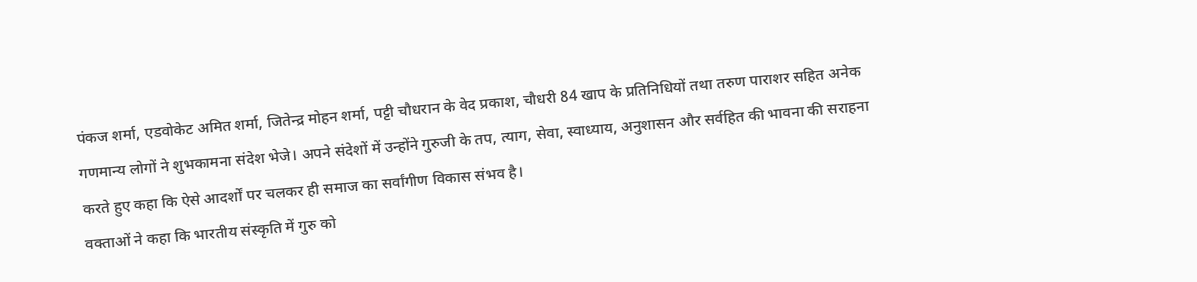पंकज शर्मा, एडवोकेट अमित शर्मा, जितेन्द्र मोहन शर्मा, पट्टी चौधरान के वेद प्रकाश, चौधरी 84 खाप के प्रतिनिधियों तथा तरुण पाराशर सहित अनेक गणमान्य लोगों ने शुभकामना संदेश भेजे। अपने संदेशों में उन्होंने गुरुजी के तप, त्याग, सेवा, स्वाध्याय, अनुशासन और सर्वहित की भावना की सराहना करते हुए कहा कि ऐसे आदर्शों पर चलकर ही समाज का सर्वांगीण विकास संभव है।
वक्ताओं ने कहा कि भारतीय संस्कृति में गुरु को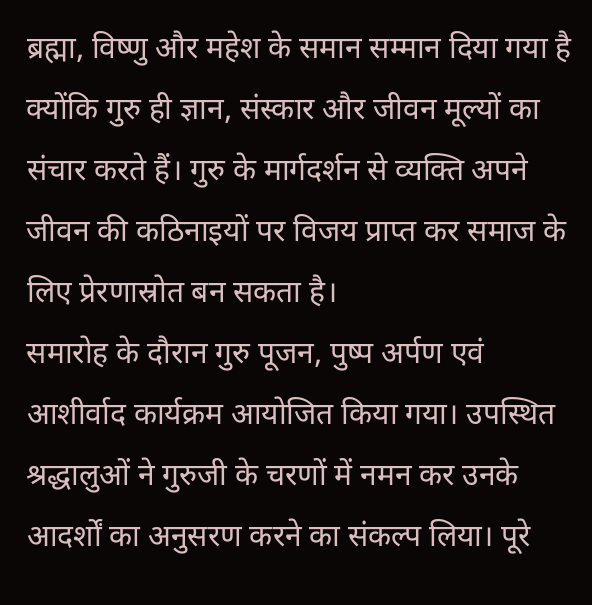ब्रह्मा, विष्णु और महेश के समान सम्मान दिया गया है क्योंकि गुरु ही ज्ञान, संस्कार और जीवन मूल्यों का संचार करते हैं। गुरु के मार्गदर्शन से व्यक्ति अपने जीवन की कठिनाइयों पर विजय प्राप्त कर समाज के लिए प्रेरणास्रोत बन सकता है।
समारोह के दौरान गुरु पूजन, पुष्प अर्पण एवं आशीर्वाद कार्यक्रम आयोजित किया गया। उपस्थित श्रद्धालुओं ने गुरुजी के चरणों में नमन कर उनके आदर्शों का अनुसरण करने का संकल्प लिया। पूरे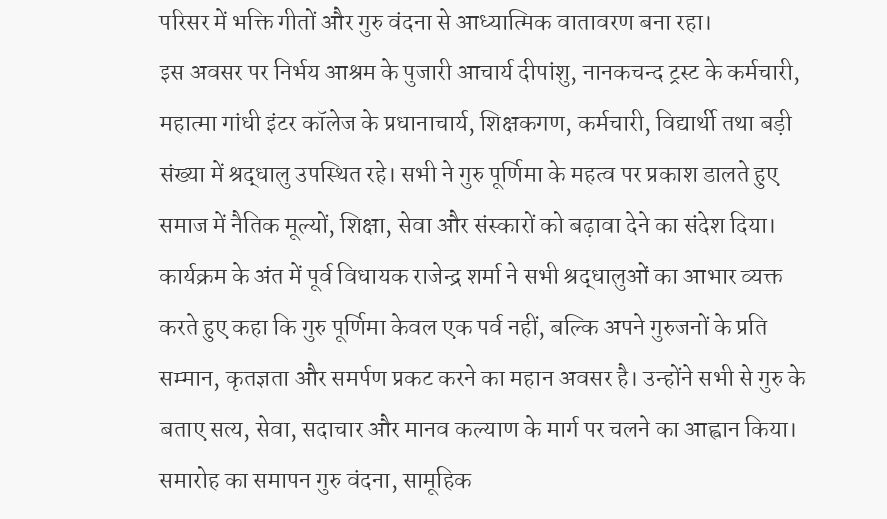परिसर में भक्ति गीतों और गुरु वंदना से आध्यात्मिक वातावरण बना रहा।
इस अवसर पर निर्भय आश्रम के पुजारी आचार्य दीपांशु, नानकचन्द ट्रस्ट के कर्मचारी, महात्मा गांधी इंटर कॉलेज के प्रधानाचार्य, शिक्षकगण, कर्मचारी, विद्यार्थी तथा बड़ी संख्या में श्रद्धालु उपस्थित रहे। सभी ने गुरु पूर्णिमा के महत्व पर प्रकाश डालते हुए समाज में नैतिक मूल्यों, शिक्षा, सेवा और संस्कारों को बढ़ावा देने का संदेश दिया। कार्यक्रम के अंत में पूर्व विधायक राजेन्द्र शर्मा ने सभी श्रद्धालुओं का आभार व्यक्त करते हुए कहा कि गुरु पूर्णिमा केवल एक पर्व नहीं, बल्कि अपने गुरुजनों के प्रति सम्मान, कृतज्ञता और समर्पण प्रकट करने का महान अवसर है। उन्होंने सभी से गुरु के बताए सत्य, सेवा, सदाचार और मानव कल्याण के मार्ग पर चलने का आह्वान किया। समारोह का समापन गुरु वंदना, सामूहिक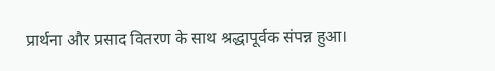प्रार्थना और प्रसाद वितरण के साथ श्रद्धापूर्वक संपन्न हुआ।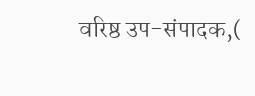वरिष्ठ उप-संपादक,(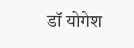डॉ योगेश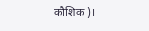कौशिक )।